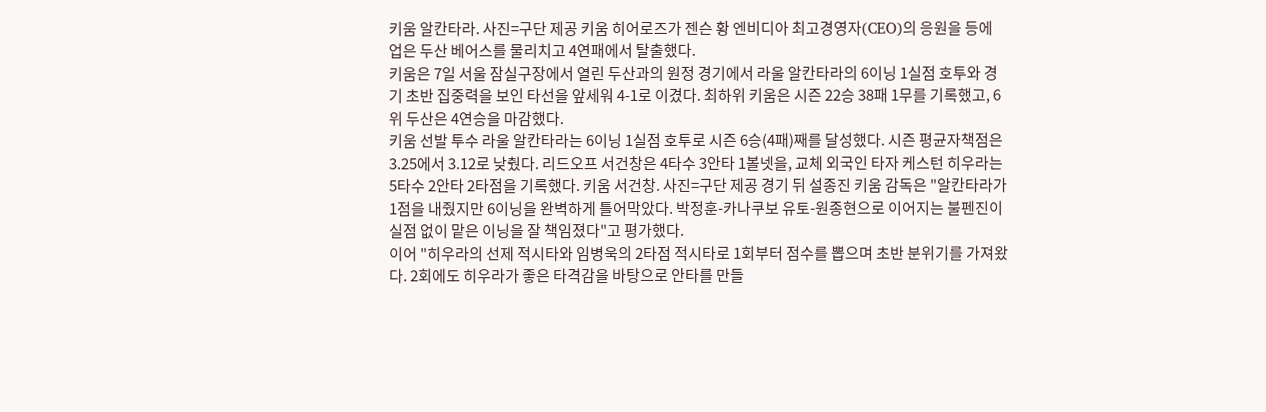키움 알칸타라. 사진=구단 제공 키움 히어로즈가 젠슨 황 엔비디아 최고경영자(CEO)의 응원을 등에 업은 두산 베어스를 물리치고 4연패에서 탈출했다.
키움은 7일 서울 잠실구장에서 열린 두산과의 원정 경기에서 라울 알칸타라의 6이닝 1실점 호투와 경기 초반 집중력을 보인 타선을 앞세워 4-1로 이겼다. 최하위 키움은 시즌 22승 38패 1무를 기록했고, 6위 두산은 4연승을 마감했다.
키움 선발 투수 라울 알칸타라는 6이닝 1실점 호투로 시즌 6승(4패)째를 달성했다. 시즌 평균자책점은 3.25에서 3.12로 낮췄다. 리드오프 서건창은 4타수 3안타 1볼넷을, 교체 외국인 타자 케스턴 히우라는 5타수 2안타 2타점을 기록했다. 키움 서건창. 사진=구단 제공 경기 뒤 설종진 키움 감독은 "알칸타라가 1점을 내줬지만 6이닝을 완벽하게 틀어막았다. 박정훈-카나쿠보 유토-원종현으로 이어지는 불펜진이 실점 없이 맡은 이닝을 잘 책임졌다"고 평가했다.
이어 "히우라의 선제 적시타와 임병욱의 2타점 적시타로 1회부터 점수를 뽑으며 초반 분위기를 가져왔다. 2회에도 히우라가 좋은 타격감을 바탕으로 안타를 만들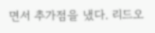면서 추가점을 냈다. 리드오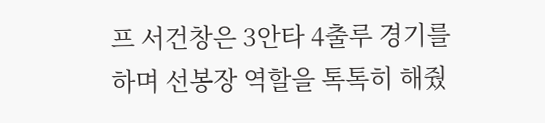프 서건창은 3안타 4출루 경기를 하며 선봉장 역할을 톡톡히 해줬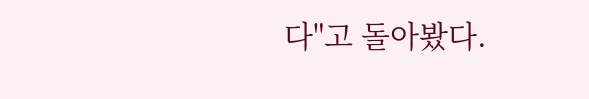다"고 돌아봤다.